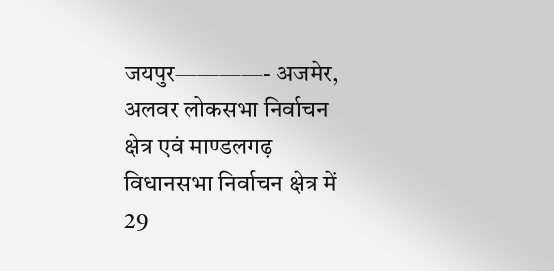जयपुर————- अजमेर, अलवर लोकसभा निर्वाचन क्षेत्र एवं माण्डलगढ़ विधानसभा निर्वाचन क्षेत्र में 29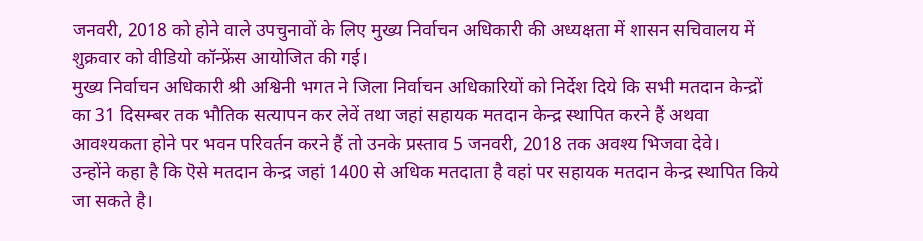जनवरी, 2018 को होने वाले उपचुनावों के लिए मुख्य निर्वाचन अधिकारी की अध्यक्षता में शासन सचिवालय में शुक्रवार को वीडियो कॉन्फ्रेंस आयोजित की गई।
मुख्य निर्वाचन अधिकारी श्री अश्विनी भगत ने जिला निर्वाचन अधिकारियों को निर्देश दिये कि सभी मतदान केन्द्रों का 31 दिसम्बर तक भौतिक सत्यापन कर लेवें तथा जहां सहायक मतदान केन्द्र स्थापित करने हैं अथवा आवश्यकता होने पर भवन परिवर्तन करने हैं तो उनके प्रस्ताव 5 जनवरी, 2018 तक अवश्य भिजवा देवे।
उन्होंने कहा है कि ऎसे मतदान केन्द्र जहां 1400 से अधिक मतदाता है वहां पर सहायक मतदान केन्द्र स्थापित किये जा सकते है।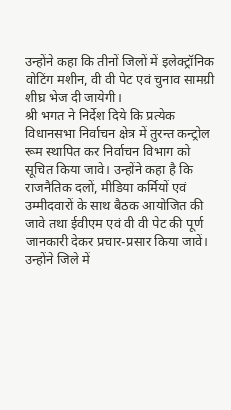उन्होंने कहा कि तीनों जिलों में इलेक्ट्रॉनिक वोटिंग मशीन, वी वी पेट एवं चुनाव सामग्री शीघ्र भेज दी जायेगी।
श्री भगत ने निर्देश दिये कि प्रत्येक विधानसभा निर्वाचन क्षेत्र में तुरन्त कन्ट्रोल रूम स्थापित कर निर्वाचन विभाग को सूचित किया जावे। उन्होंने कहा है कि राजनैतिक दलों, मीडिया कर्मियों एवं उम्मीदवारों के साथ बैठक आयोजित की जावे तथा ईवीएम एवं वी वी पेट की पूर्ण जानकारी देकर प्रचार-प्रसार किया जावें। उन्होंने जिले में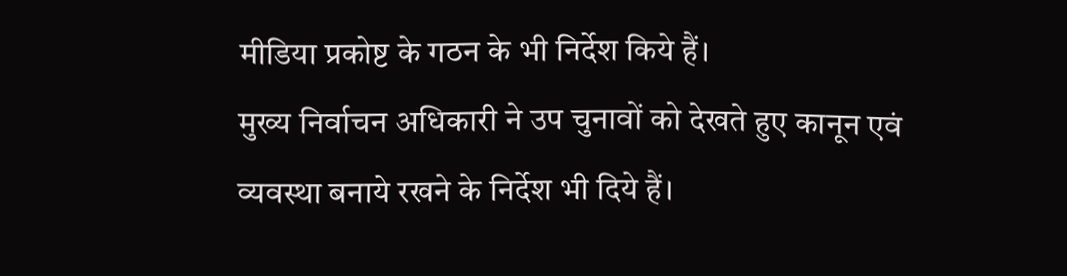मीडिया प्रकोष्ट के गठन के भी निर्देश किये हैं।
मुख्य निर्वाचन अधिकारी ने उप चुनावों को देखते हुए कानून एवं व्यवस्था बनाये रखने के निर्देश भी दिये हैं।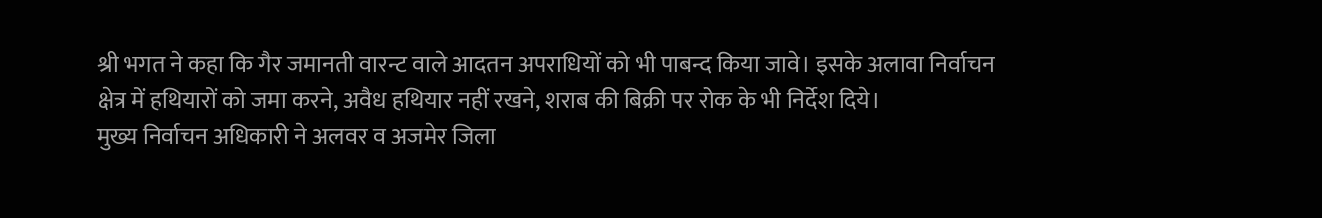श्री भगत ने कहा कि गैर जमानती वारन्ट वाले आदतन अपराधियों को भी पाबन्द किया जावे। इसके अलावा निर्वाचन क्षेत्र में हथियारों को जमा करने, अवैध हथियार नहीं रखने, शराब की बिक्री पर रोक के भी निर्देश दिये।
मुख्य निर्वाचन अधिकारी ने अलवर व अजमेर जिला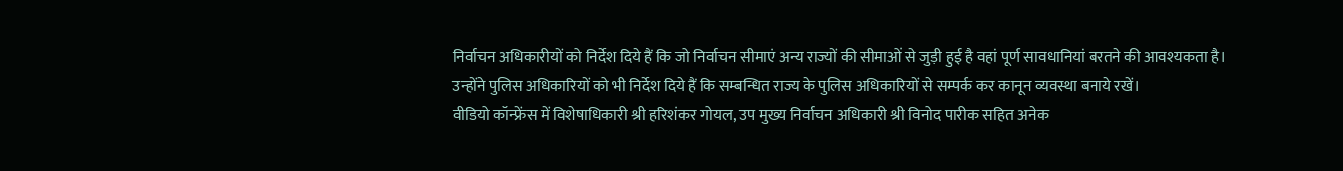निर्वाचन अधिकारीयों को निर्देश दिये हैं कि जो निर्वाचन सीमाएं अन्य राज्यों की सीमाओं से जुड़ी हुई है वहां पूर्ण सावधानियां बरतने की आवश्यकता है। उन्होंने पुलिस अधिकारियों को भी निर्देश दिये हैं कि सम्बन्धित राज्य के पुलिस अधिकारियों से सम्पर्क कर कानून व्यवस्था बनाये रखें।
वीडियो कॉन्फ्रेंस में विशेषाधिकारी श्री हरिशंकर गोयल, उप मुख्य निर्वाचन अधिकारी श्री विनोद पारीक सहित अनेक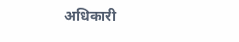अधिकारी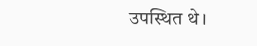उपस्थित थे।